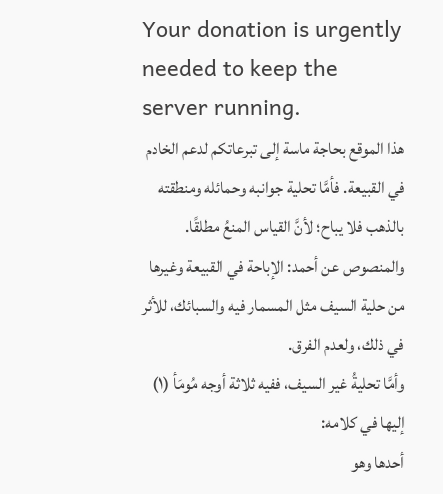Your donation is urgently needed to keep the server running.
هذا الموقع بحاجة ماسة إلى تبرعاتكم لدعم الخادم
في القبيعة. فأمَّا تحلية جوانبه وحمائله ومنطقته بالذهب فلا يباح؛ لأنَّ القياس المنعُ مطلقًا. والمنصوص عن أحمد: الإباحة في القبيعة وغيرها من حلية السيف مثل المسمار فيه والسبائك، للأثر في ذلك، ولعدم الفرق.
وأمَّا تحليةُ غير السيف، ففيه ثلاثة أوجه مُومَأ (١) إليها في كلامه:
أحدها وهو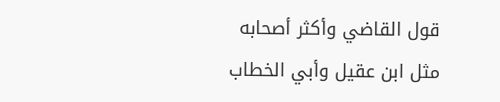قول القاضي وأكثر أصحابه مثل ابن عقيل وأبي الخطاب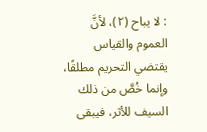: لا يباح (٢)، لأنَّ العموم والقياس يقتضي التحريم مطلقًا، وإنما خُصَّ من ذلك السيف للأثر، فيبقى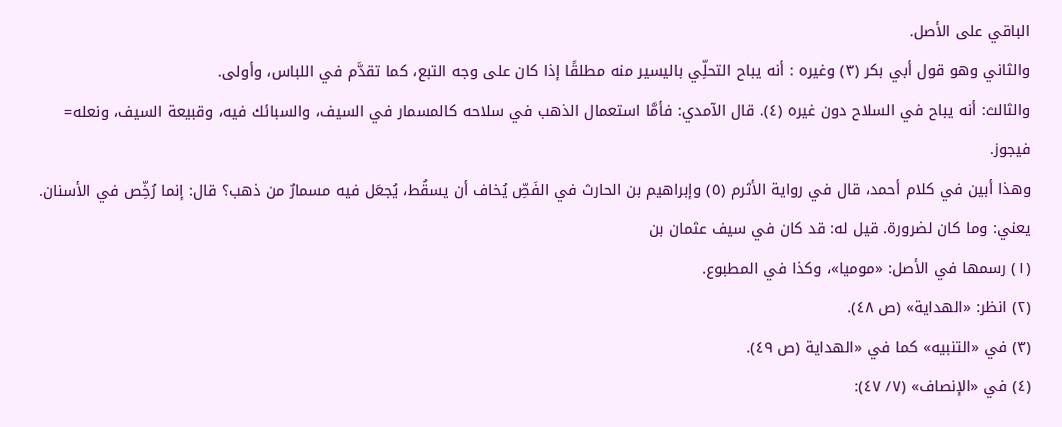الباقي على الأصل.
والثاني وهو قول أبي بكر (٣) وغيره : أنه يباح التحلِّي باليسير منه مطلقًا إذا كان على وجه التبع، كما تقدَّم في اللباس، وأولى.
والثالث: أنه يباح في السلاح دون غيره (٤). قال الآمدي: فأمَّا استعمال الذهب في سلاحه كالمسمار في السيف، والسبائك فيه، وقبيعة السيف، ونعله= فيجوز.
وهذا أبين في كلام أحمد، قال في رواية الأثرم (٥) وإبراهيم بن الحارث في الفَصِّ يُخاف أن يسقُط، يُجعَل فيه مسمارٌ من ذهب؟ قال: إنما رُخِّص في الأسنان. يعني: وما كان لضرورة. قيل له: قد كان في سيف عثمان بن
(١) رسمها في الأصل: «موميا»، وكذا في المطبوع.
(٢) انظر: «الهداية» (ص ٤٨).
(٣) في «التنبيه» كما في «الهداية (ص ٤٩).
(٤) في «الإنصاف» (٧/ ٤٧):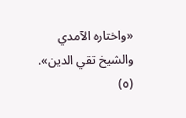«واختاره الآمدي والشيخ تقي الدين».
(٥)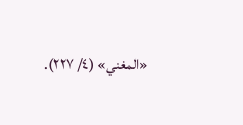«المغني» (٤/ ٢٢٧).